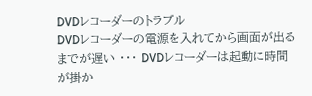DVDレコーダーのトラブル
DVDレコーダーの電源を入れてから画面が出るまでが遅い ・・・ DVDレコーダーは起動に時間が掛か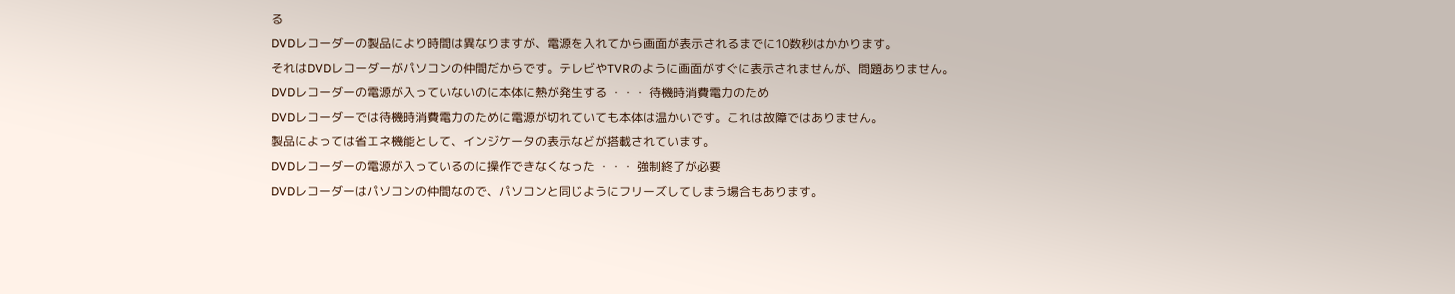る
DVDレコーダーの製品により時間は異なりますが、電源を入れてから画面が表示されるまでに10数秒はかかります。
それはDVDレコーダーがパソコンの仲間だからです。テレビやTVRのように画面がすぐに表示されませんが、問題ありません。
DVDレコーダーの電源が入っていないのに本体に熱が発生する ・・・ 待機時消費電力のため
DVDレコーダーでは待機時消費電力のために電源が切れていても本体は温かいです。これは故障ではありません。
製品によっては省エネ機能として、インジケータの表示などが搭載されています。
DVDレコーダーの電源が入っているのに操作できなくなった ・・・ 強制終了が必要
DVDレコーダーはパソコンの仲間なので、パソコンと同じようにフリーズしてしまう場合もあります。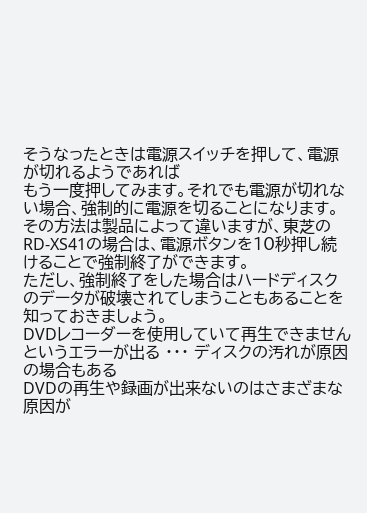そうなったときは電源スイッチを押して、電源が切れるようであれば
もう一度押してみます。それでも電源が切れない場合、強制的に電源を切ることになります。
その方法は製品によって違いますが、東芝のRD-XS41の場合は、電源ボタンを10秒押し続けることで強制終了ができます。
ただし、強制終了をした場合はハードディスクのデータが破壊されてしまうこともあることを知っておきましょう。
DVDレコーダーを使用していて再生できませんというエラーが出る ・・・ ディスクの汚れが原因の場合もある
DVDの再生や録画が出来ないのはさまざまな
原因が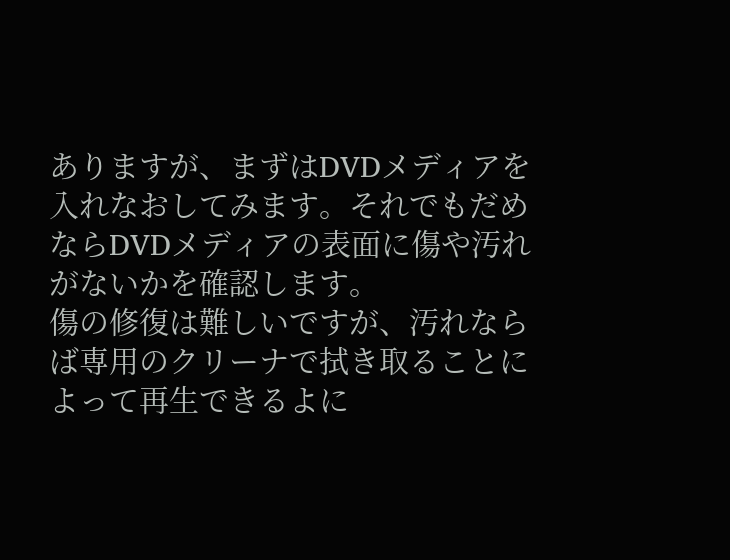ありますが、まずはDVDメディアを入れなおしてみます。それでもだめならDVDメディアの表面に傷や汚れがないかを確認します。
傷の修復は難しいですが、汚れならば専用のクリーナで拭き取ることによって再生できるよに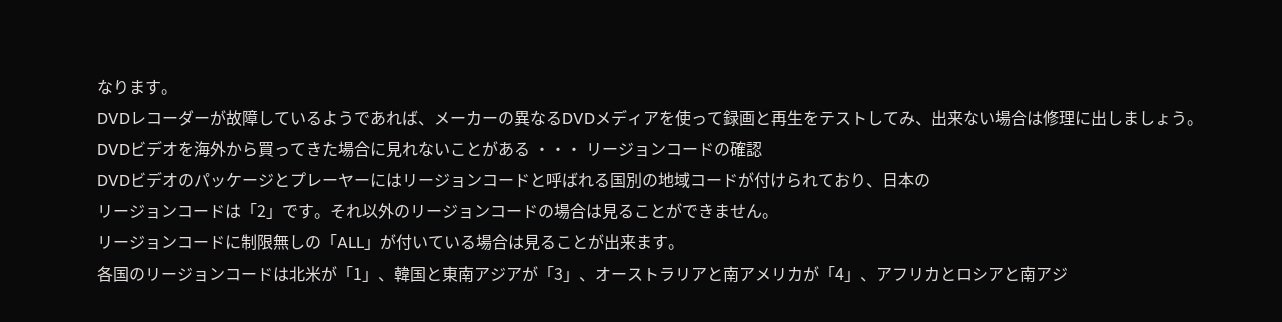なります。
DVDレコーダーが故障しているようであれば、メーカーの異なるDVDメディアを使って録画と再生をテストしてみ、出来ない場合は修理に出しましょう。
DVDビデオを海外から買ってきた場合に見れないことがある ・・・ リージョンコードの確認
DVDビデオのパッケージとプレーヤーにはリージョンコードと呼ばれる国別の地域コードが付けられており、日本の
リージョンコードは「2」です。それ以外のリージョンコードの場合は見ることができません。
リージョンコードに制限無しの「ALL」が付いている場合は見ることが出来ます。
各国のリージョンコードは北米が「1」、韓国と東南アジアが「3」、オーストラリアと南アメリカが「4」、アフリカとロシアと南アジ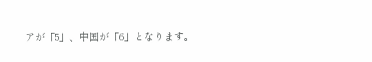アが「5」、中国が「6」となります。